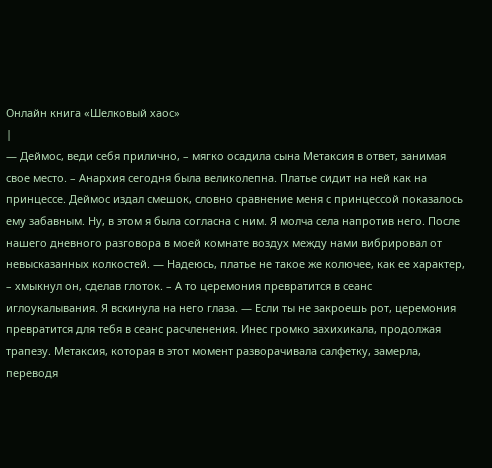Онлайн книга «Шелковый хаос»
|
— Деймос, веди себя прилично, – мягко осадила сына Метаксия в ответ, занимая свое место. – Анархия сегодня была великолепна. Платье сидит на ней как на принцессе. Деймос издал смешок, словно сравнение меня с принцессой показалось ему забавным. Ну, в этом я была согласна с ним. Я молча села напротив него. После нашего дневного разговора в моей комнате воздух между нами вибрировал от невысказанных колкостей. — Надеюсь, платье не такое же колючее, как ее характер, – хмыкнул он, сделав глоток. – А то церемония превратится в сеанс иглоукалывания. Я вскинула на него глаза. — Если ты не закроешь рот, церемония превратится для тебя в сеанс расчленения. Инес громко захихикала, продолжая трапезу. Метаксия, которая в этот момент разворачивала салфетку, замерла, переводя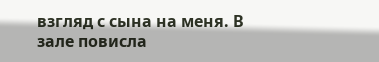взгляд с сына на меня. В зале повисла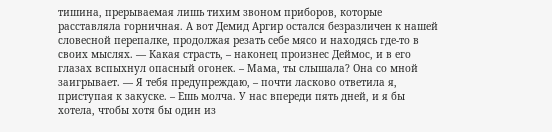тишина, прерываемая лишь тихим звоном приборов, которые расставляла горничная. А вот Демид Аргир остался безразличен к нашей словесной перепалке, продолжая резать себе мясо и находясь где-то в своих мыслях. — Какая страсть, – наконец произнес Деймос, и в его глазах вспыхнул опасный огонек. – Мама, ты слышала? Она со мной заигрывает. — Я тебя предупреждаю, – почти ласково ответила я, приступая к закуске. – Ешь молча. У нас впереди пять дней, и я бы хотела, чтобы хотя бы один из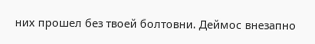них прошел без твоей болтовни. Деймос внезапно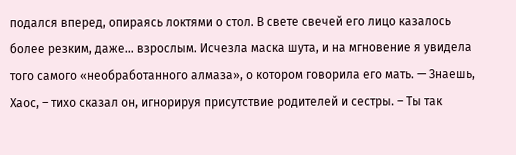подался вперед, опираясь локтями о стол. В свете свечей его лицо казалось более резким, даже… взрослым. Исчезла маска шута, и на мгновение я увидела того самого «необработанного алмаза», о котором говорила его мать. — Знаешь, Хаос, – тихо сказал он, игнорируя присутствие родителей и сестры. – Ты так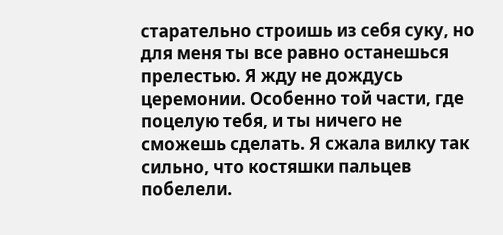старательно строишь из себя суку, но для меня ты все равно останешься прелестью. Я жду не дождусь церемонии. Особенно той части, где поцелую тебя, и ты ничего не сможешь сделать. Я сжала вилку так сильно, что костяшки пальцев побелели.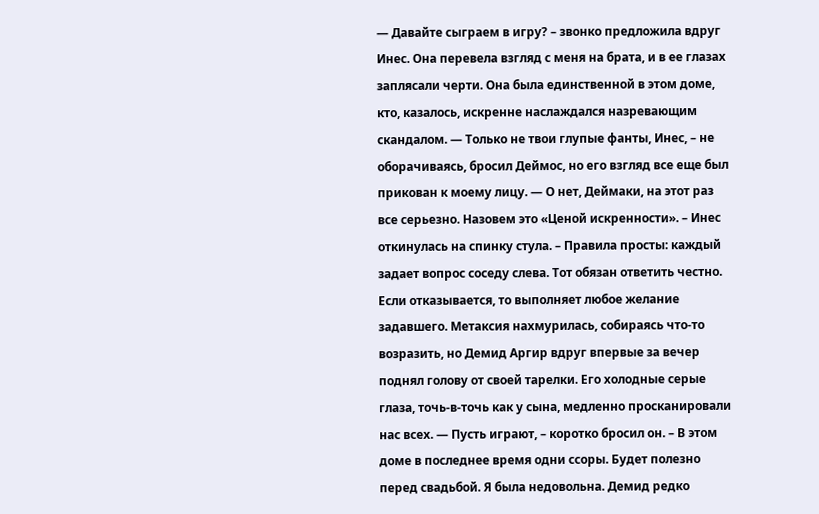— Давайте сыграем в игру? – звонко предложила вдруг Инес. Она перевела взгляд с меня на брата, и в ее глазах заплясали черти. Она была единственной в этом доме, кто, казалось, искренне наслаждался назревающим скандалом. — Только не твои глупые фанты, Инес, – не оборачиваясь, бросил Деймос, но его взгляд все еще был прикован к моему лицу. — О нет, Деймаки, на этот раз все серьезно. Назовем это «Ценой искренности». – Инес откинулась на спинку стула. – Правила просты: каждый задает вопрос соседу слева. Тот обязан ответить честно. Если отказывается, то выполняет любое желание задавшего. Метаксия нахмурилась, собираясь что-то возразить, но Демид Аргир вдруг впервые за вечер поднял голову от своей тарелки. Его холодные серые глаза, точь-в-точь как у сына, медленно просканировали нас всех. — Пусть играют, – коротко бросил он. – В этом доме в последнее время одни ссоры. Будет полезно перед свадьбой. Я была недовольна. Демид редко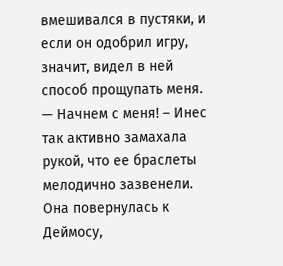вмешивался в пустяки, и если он одобрил игру, значит, видел в ней способ прощупать меня. — Начнем с меня! – Инес так активно замахала рукой, что ее браслеты мелодично зазвенели. Она повернулась к Деймосу,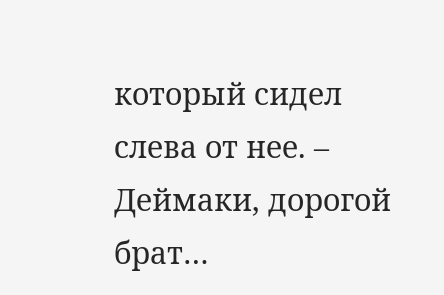который сидел слева от нее. – Деймаки, дорогой брат…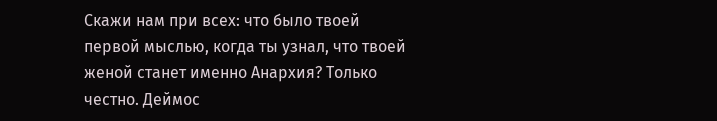Скажи нам при всех: что было твоей первой мыслью, когда ты узнал, что твоей женой станет именно Анархия? Только честно. Деймос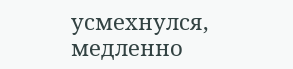усмехнулся, медленно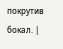покрутив бокал. |